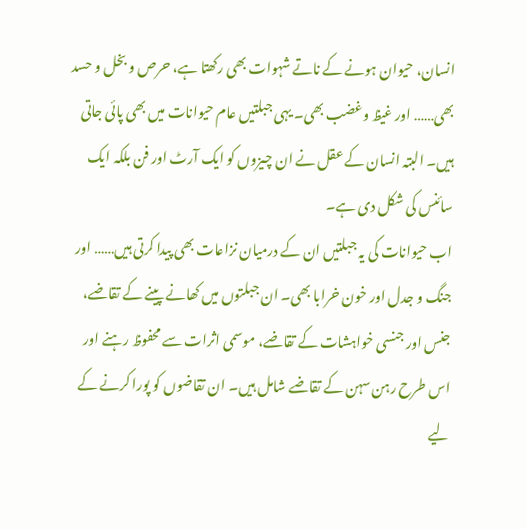انسان، حیوان ہونے کے ناتے شہوات بھی رکھتا ہے، حرص و بخل و حسد بھی…… اور غیظ وغضب بھی۔ یہی جبلتیں عام حیوانات میں بھی پائی جاتی ہیں۔ البتہ انسان کے عقل نے ان چیزوں کو ایک آرٹ اور فن بلکہ ایک سائنس کی شکل دی ہے۔
اب حیوانات کی یہ جبلتیں ان کے درمیان نزاعات بھی پیدا کرتی ہیں…… اور جنگ و جدل اور خون خرابا بھی۔ ان جبلتوں میں کھانے پینے کے تقاضے، جنس اور جنسی خواہشات کے تقاضے، موسمی اثرات سے محفوظ رہنے اور اس طرح رہن سہن کے تقاضے شامل ہیں۔ ان تقاضوں کو پورا کرنے کے لیے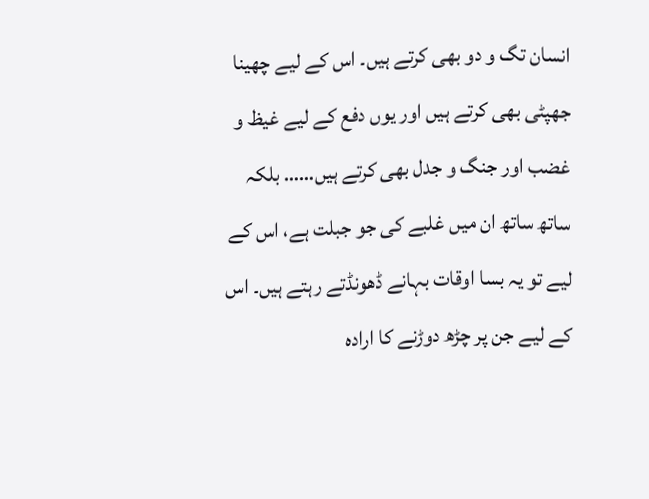انسان تگ و دو بھی کرتے ہیں۔ اس کے لیے چھینا جھپٹی بھی کرتے ہیں اور یوں دفع کے لیے غیظ و غضب اور جنگ و جدل بھی کرتے ہیں…… بلکہ ساتھ ساتھ ان میں غلبے کی جو جبلت ہے، اس کے لیے تو یہ بسا اوقات بہانے ڈھونڈتے رہتے ہیں۔ اس کے لیے جن پر چڑھ دوڑنے کا ارادہ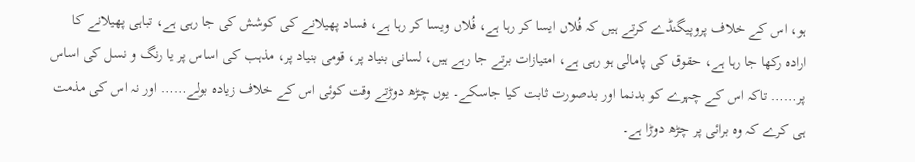ہو، اس کے خلاف پروپیگنڈے کرتے ہیں کہ فُلاں ایسا کر رہا ہے، فُلاں ویسا کر رہا ہے، فساد پھیلانے کی کوشش کی جا رہی ہے، تباہی پھیلانے کا ارادہ رکھا جا رہا ہے، حقوق کی پامالی ہو رہی ہے، امتیازات برتے جا رہے ہیں، لسانی بنیاد پر، قومی بنیاد پر، مذہب کی اساس پر یا رنگ و نسل کی اساس پر…… تاکہ اس کے چہرے کو بدنما اور بدصورت ثابت کیا جاسکے۔ یوں چڑھ دوڑتے وقت کوئی اس کے خلاف زیادہ بولے…… اور نہ اس کی مذمت ہی کرے کہ وہ برائی پر چڑھ دوڑا ہے۔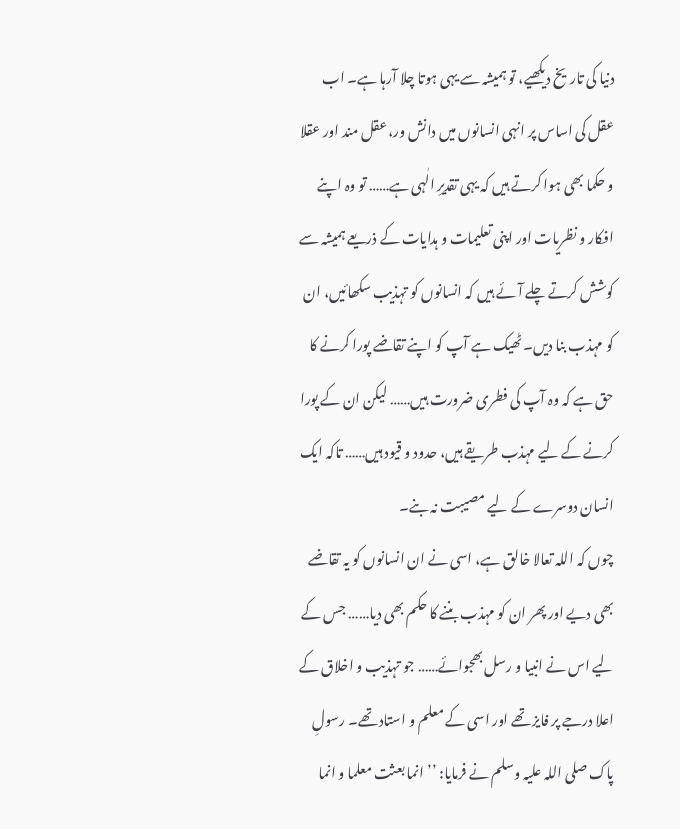دنیا کی تاریخ دیکھیے، تو ہمیشہ سے یہی ہوتا چلا آرہا ہے۔ اب عقل کی اساس پر انہی انسانوں میں دانش ور، عقل مند اور عقلا و حکما بھی ہوا کرتے ہیں کہ یہی تقدیرِ الٰہی ہے…… تو وہ اپنے افکار و نظریات اور اپنی تعلیمات و ہدایات کے ذریعے ہمیشہ سے کوشش کرتے چلے آئے ہیں کہ انسانوں کو تہذیب سکھائیں، ان کو مہذب بنا دیں۔ ٹھیک ہے آپ کو اپنے تقاضے پورا کرنے کا حق ہے کہ وہ آپ کی فطری ضرورت ہیں…… لیکن ان کے پورا کرنے کے لیے مہذب طریقے ہیں، حدود و قیود ہیں…… تاکہ ایک انسان دوسرے کے لیے مصیبت نہ بنے۔
چوں کہ اللہ تعالا خالق ہے، اسی نے ان انسانوں کو یہ تقاضے بھی دیے اور پھر ان کو مہذب بننے کا حکم بھی دیا…… جس کے لیے اس نے انبیا و رسل بھجوائے…… جو تہذیب و اخلاق کے اعلا درجے پر فایز تھے اور اسی کے معلم و استاد تھے۔ رسولِ پاک صلی اللہ علیہ وسلم نے فرمایا: ’’انما بعثت معلما و انما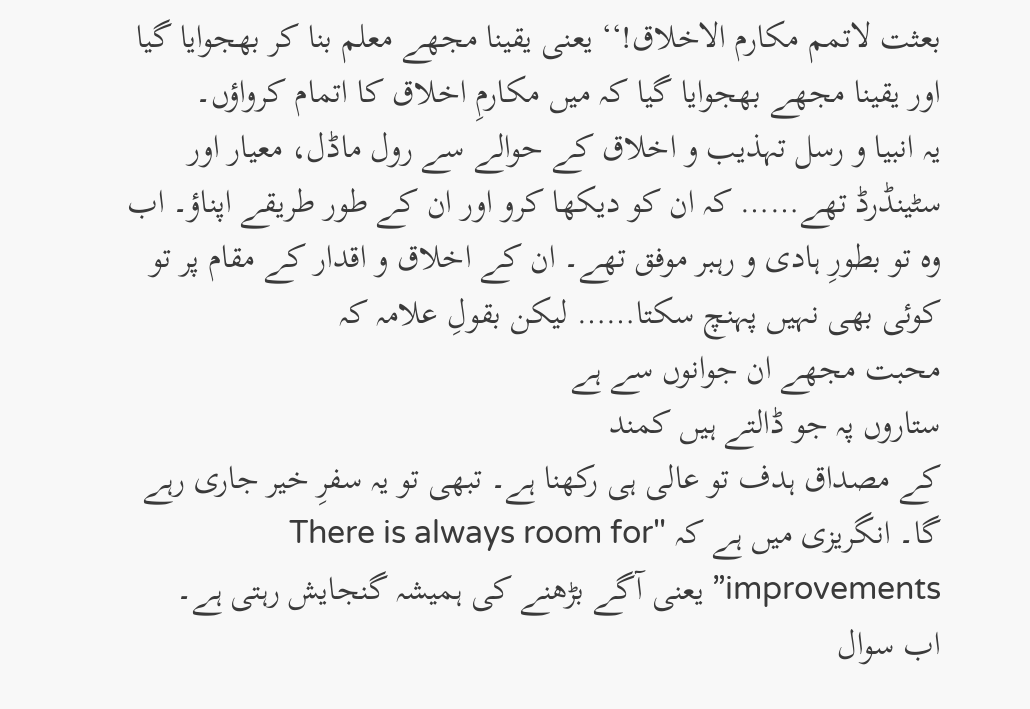بعثت لاتمم مکارم الاخلاق!‘‘ یعنی یقینا مجھے معلم بنا کر بھجوایا گیا اور یقینا مجھے بھجوایا گیا کہ میں مکارمِ اخلاق کا اتمام کرواؤں۔
یہ انبیا و رسل تہذیب و اخلاق کے حوالے سے رول ماڈل، معیار اور سٹینڈرڈ تھے…… کہ ان کو دیکھا کرو اور ان کے طور طریقے اپناؤ۔ اب وہ تو بطورِ ہادی و رہبر موفق تھے۔ ان کے اخلاق و اقدار کے مقام پر تو کوئی بھی نہیں پہنچ سکتا…… لیکن بقولِ علامہ کہ
محبت مجھے ان جوانوں سے ہے
ستاروں پہ جو ڈالتے ہیں کمند
کے مصداق ہدف تو عالی ہی رکھنا ہے۔ تبھی تو یہ سفرِ خیر جاری رہے گا۔ انگریزی میں ہے کہ "There is always room for improvements” یعنی آگے بڑھنے کی ہمیشہ گنجایش رہتی ہے۔
اب سوال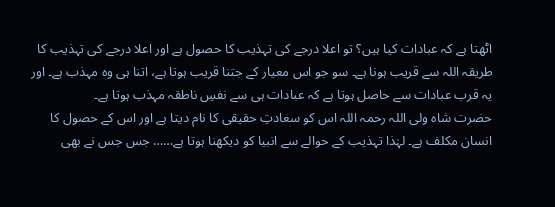اٹھتا ہے کہ عبادات کیا ہیں؟ تو اعلا درجے کی تہذیب کا حصول ہے اور اعلا درجے کی تہذیب کا طریقہ اللہ سے قریب ہونا ہے۔ سو جو اس معیار کے جتنا قریب ہوتا ہے، اتنا ہی وہ مہذب ہے۔ اور یہ قرب عبادات سے حاصل ہوتا ہے کہ عبادات ہی سے نفسِ ناطقہ مہذب ہوتا ہے۔
حضرت شاہ ولی اللہ رحمہ اللہ اس کو سعادتِ حقیقی کا نام دیتا ہے اور اس کے حصول کا انسان مکلف ہے۔ لہٰذا تہذیب کے حوالے سے انبیا کو دیکھنا ہوتا ہے…… جس جس نے بھی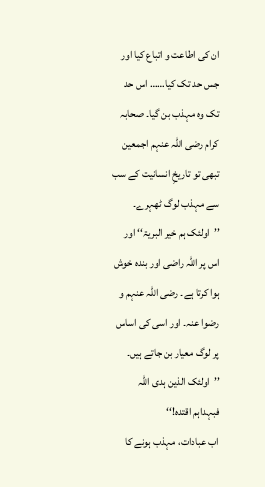ان کی اطاعت و اتباع کیا اور جس حد تک کیا…… اس حد تک وہ مہذب بن گیا۔ صحابہ کرام رضی اللہ عنہم اجمعین تبھی تو تاریخِ انسانیت کے سب سے مہذب لوگ ٹھہرے۔ ’’اولئک ہم خیر البریۃ‘‘ اور اس پر اللہ راضی اور بندہ خوش ہوا کرتا ہے۔ رضی اللہ عنہم و رضوا عنہ۔ اور اسی کی اساس پر لوگ معیار بن جاتے ہیں۔ ’’اولئک الذین ہدی اللہ فبہداہم اقتدہ!‘‘
اب عبادات، مہذب ہونے کا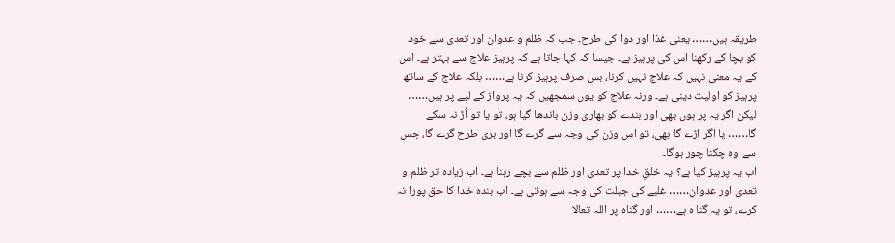طریقہ ہیں…… یعنی غذا اور دوا کی طرح۔ جب کہ ظلم و عدوان اور تعدی سے خود کو بچا کے رکھنا اس کی پرہیز ہے۔ جیسا کہ کہا جاتا ہے کہ پرہیز علاج سے بہتر ہے۔ اس کے یہ معنی نہیں کہ علاج نہیں کرنا، بس صرف پرہیز کرنا ہے…… بلکہ علاج کے ساتھ پرہیز کو اولیت دینی ہے۔ ورنہ علاج کو یوں سمجھیں کہ یہ پرواز کے لیے پر ہیں…… لیکن اگر یہ پر ہوں بھی اور بندے کو بھاری وزن باندھا گیا ہو، تو یا تو اُڑ نہ سکے گا…… یا اگر اڑے گا بھی، تو اس وزن کی وجہ سے گرے گا اور بری طرح گرے گا، جس سے وہ چکنا چور ہوگا۔
اب یہ پرہیز کیا ہے؟ یہ خلقِ خدا پر تعدی اور ظلم سے بچے رہنا ہے۔ اب زیادہ تر ظلم و تعدی اور عدوان…… غلبے کی جبلت کی وجہ سے ہوتی ہے۔ اب بندہ خدا کا حق پورا نہ کرے، تو یہ گنا ہ ہے…… اور گناہ پر اللہ تعالا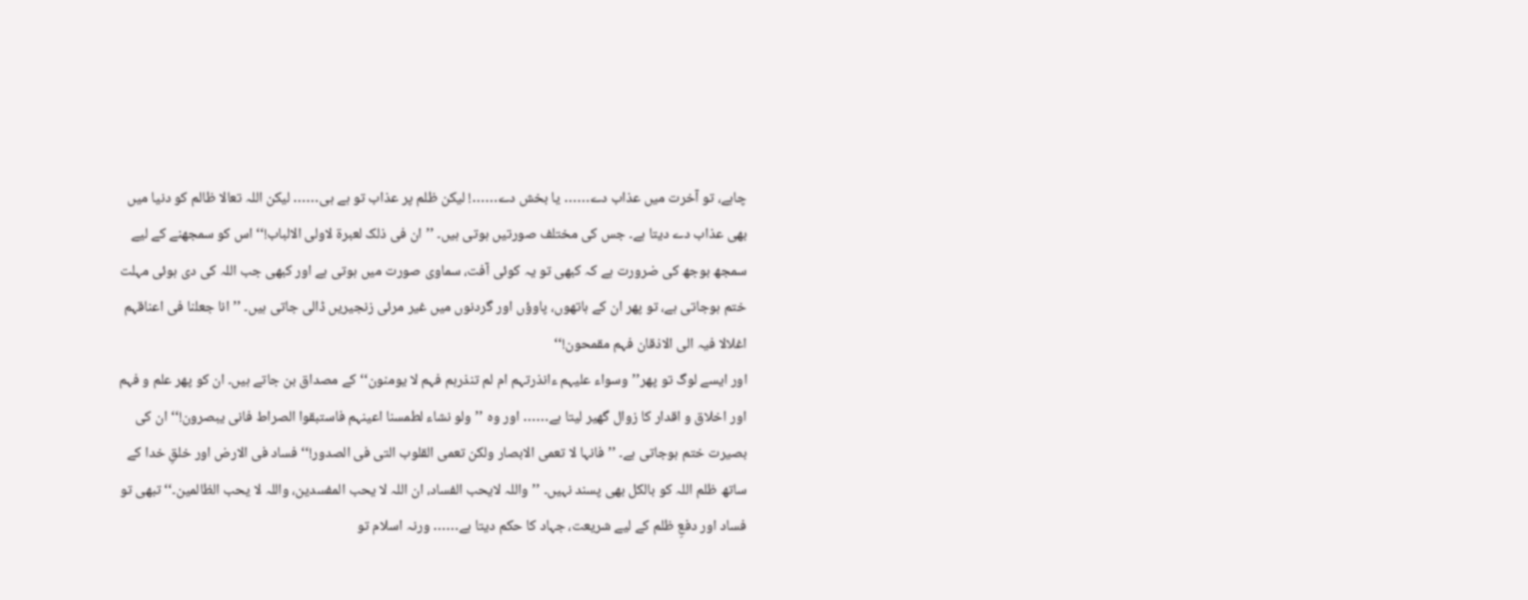چاہے، تو آخرت میں عذاب دے…… یا بخش دے……! لیکن ظلم پر عذاب تو ہے ہی…… لیکن اللہ تعالا ظالم کو دنیا میں بھی عذاب دے دیتا ہے۔ جس کی مختلف صورتیں ہوتی ہیں۔ ’’ان فی ذلک لعبرۃ لاولی الالباب!‘‘ اس کو سمجھنے کے لیے سمجھ بوجھ کی ضرورت ہے کہ کبھی تو یہ کوئی آفت، سماوی صورت میں ہوتی ہے اور کبھی جب اللہ کی دی ہوئی مہلت ختم ہوجاتی ہے، تو پھر ان کے ہاتھوں، پاوؤں اور گردنوں میں غیر مرئی زنجیریں ڈالی جاتی ہیں۔ ’’انا جعلنا فی اعناقہم اغلالا فیہ الی الاذقان فہم مقمحون!‘‘
اور ایسے لوگ تو پھر’’وسواء علیہم ءانذرتہم ام لم تنذرہم فہم لا یومنون‘‘ کے مصداق بن جاتے ہیں۔ ان کو پھر علم و فہم اور اخلاق و اقدار کا زوال گھیر لیتا ہے…… اور وہ ’’ولو نشاء لطمسنا اعینہم فاستبقوا الصراط فانی یبصرون!‘‘ ان کی بصیرت ختم ہوجاتی ہے۔ ’’فانہا لا تعمی الابصار ولکن تعمی القلوب التی فی الصدور!‘‘ فساد فی الارض اور خلقِ خدا کے ساتھ ظلم اللہ کو بالکل بھی پسند نہیں۔ ’’واللہ لایحب الفساد، ان اللہ لا یحب المفسدین، واللہ لا یحب الظالمین۔‘‘ تبھی تو فساد اور دفعِ ظلم کے لیے شریعت، جہاد کا حکم دیتا ہے…… ورنہ اسلام تو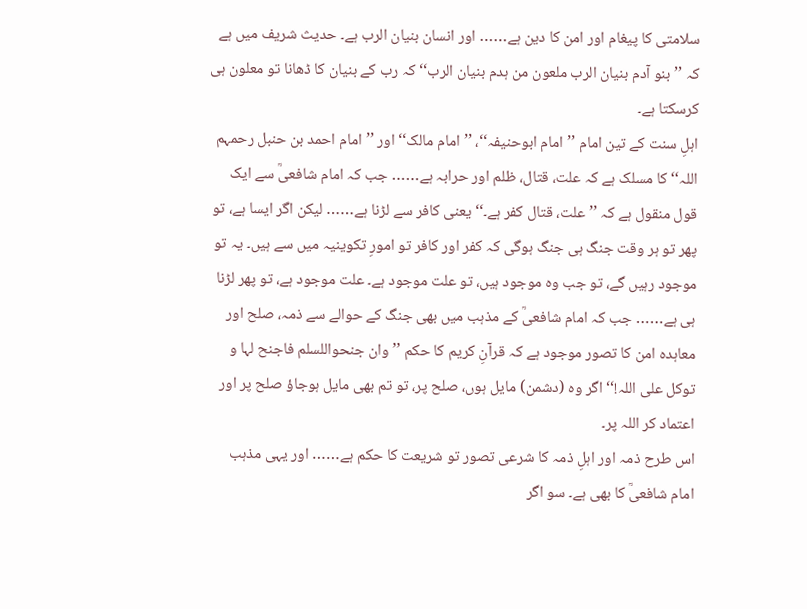سلامتی کا پیغام اور امن کا دین ہے…… اور انسان بنیان الرب ہے۔ حدیث شریف میں ہے کہ ’’بنو آدم بنیان الرب ملعون من ہدم بنیان الرب‘‘ کہ رب کے بنیان کا ڈھانا تو معلون ہی کرسکتا ہے۔
اہلِ سنت کے تین امام ’’امام ابوحنیفہ‘‘، ’’امام مالک‘‘ اور ’’امام احمد بن حنبل رحمہم اللہ‘‘ کا مسلک ہے کہ علت، قتال، ظلم اور حرابہ ہے…… جب کہ امام شافعیؒ سے ایک قول منقول ہے کہ ’’علت، قتال کفر ہے۔‘‘یعنی کافر سے لڑنا ہے…… لیکن اگر ایسا ہے، تو پھر تو ہر وقت جنگ ہی جنگ ہوگی کہ کفر اور کافر تو امورِ تکوینیہ میں سے ہیں۔ یہ تو موجود رہیں گے، تو جب وہ موجود ہیں، تو علت موجود ہے۔ علت موجود ہے، تو پھر لڑنا ہی ہے…… جب کہ امام شافعیؒ کے مذہب میں بھی جنگ کے حوالے سے ذمہ، صلح اور معاہدہ امن کا تصور موجود ہے کہ قرآنِ کریم کا حکم ’’وان جنحواللسلم فاجنح لہا و توکل علی اللہ!‘‘ اگر وہ (دشمن) مایل ہوں، صلح پر، تو تم بھی مایل ہوجاؤ صلح پر اور اعتماد کر اللہ پر۔
اس طرح ذمہ اور اہلِ ذمہ کا شرعی تصور تو شریعت کا حکم ہے…… اور یہی مذہب امام شافعیؒ کا بھی ہے۔ سو اگر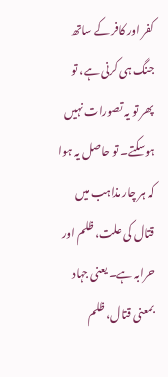کفر اور کافر کے ساتھ جنگ ہی کرنی ہے، تو پھر تو یہ تصورات نہیں ہوسکتے۔ تو حاصل یہ ہوا کہ ہر چار مذاہب میں قتال کی علت، ظلم اور حرابہ ہے۔ یعنی جہاد بمعنی قتال، ظلم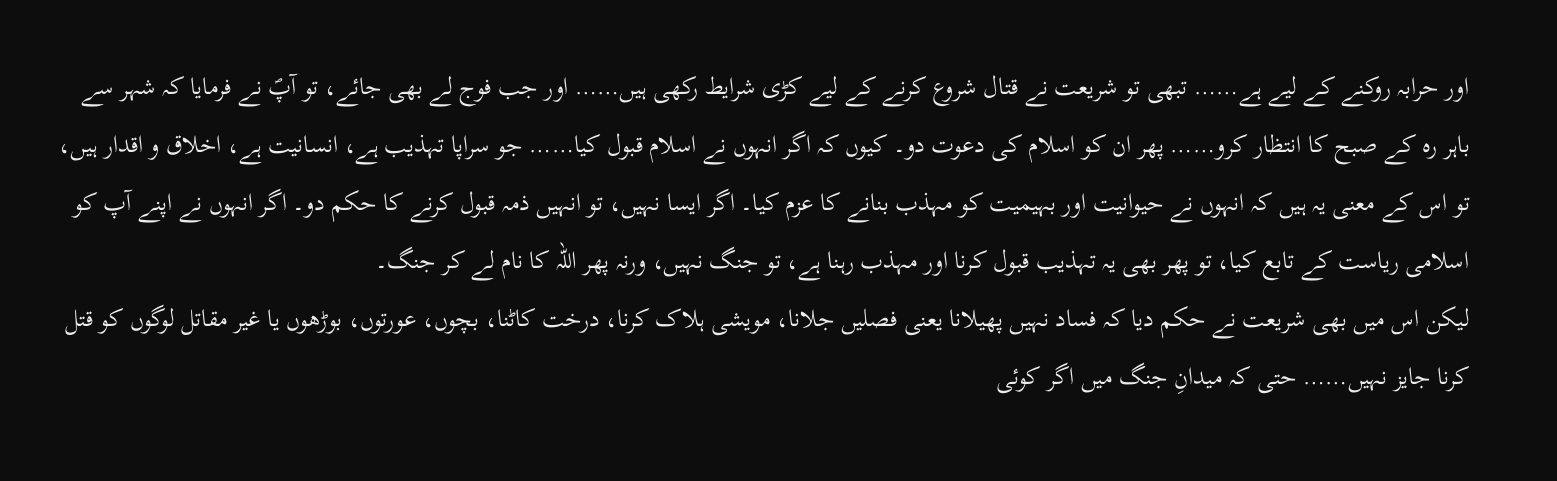اور حرابہ روکنے کے لیے ہے…… تبھی تو شریعت نے قتال شروع کرنے کے لیے کڑی شرایط رکھی ہیں…… اور جب فوج لے بھی جائے، تو آپؐ نے فرمایا کہ شہر سے باہر رہ کے صبح کا انتظار کرو…… پھر ان کو اسلام کی دعوت دو۔ کیوں کہ اگر انہوں نے اسلام قبول کیا…… جو سراپا تہذیب ہے، انسانیت ہے، اخلاق و اقدار ہیں، تو اس کے معنی یہ ہیں کہ انہوں نے حیوانیت اور بہیمیت کو مہذب بنانے کا عزم کیا۔ اگر ایسا نہیں، تو انہیں ذمہ قبول کرنے کا حکم دو۔ اگر انہوں نے اپنے آپ کو اسلامی ریاست کے تابع کیا، تو پھر بھی یہ تہذیب قبول کرنا اور مہذب رہنا ہے، تو جنگ نہیں، ورنہ پھر اللہ کا نام لے کر جنگ۔
لیکن اس میں بھی شریعت نے حکم دیا کہ فساد نہیں پھیلانا یعنی فصلیں جلانا، مویشی ہلاک کرنا، درخت کاٹنا، بچوں، عورتوں، بوڑھوں یا غیر مقاتل لوگوں کو قتل کرنا جایز نہیں…… حتی کہ میدانِ جنگ میں اگر کوئی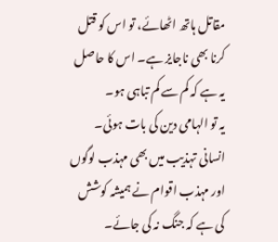مقاتل ہاتھ اٹھائے، تو اس کو قتل کرنا بھی ناجایز ہے۔ اس کا حاصل یہ ہے کہ کم سے کم تباہی ہو۔
یہ تو الہامی دین کی بات ہوئی۔ انسانی تہذیب میں بھی مہذب لوگوں اور مہذب اقوام نے ہمیشہ کوشش کی ہے کہ جنگ نہ کی جائے۔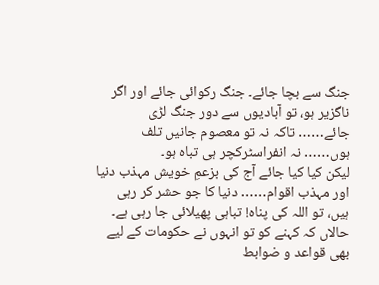جنگ سے بچا جائے۔ جنگ رکوائی جائے اور اگر ناگزیر ہو، تو آبادیوں سے دور جنگ لڑی جائے…… تاکہ نہ تو معصوم جانیں تلف ہوں…… نہ انفراسٹرکچر ہی تباہ ہو۔
لیکن کیا کیا جائے آج کی بزعمِ خویش مہذب دنیا اور مہذب اقوام…… دنیا کا جو حشر کر رہی ہیں، تو اللہ کی پناہ! تباہی پھیلائی جا رہی ہے۔ حالاں کہ کہنے کو تو انہوں نے حکومات کے لیے بھی قواعد و ضوابط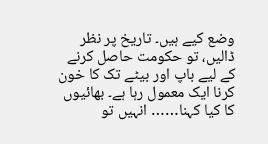وضع کیے ہیں۔ تاریخ پر نظر ڈالیں، تو حکومت حاصل کرنے کے لیے باپ اور بیٹے تک کا خون کرنا ایک معمول رہا ہے۔ بھائیوں کا کیا کہنا…… انہیں تو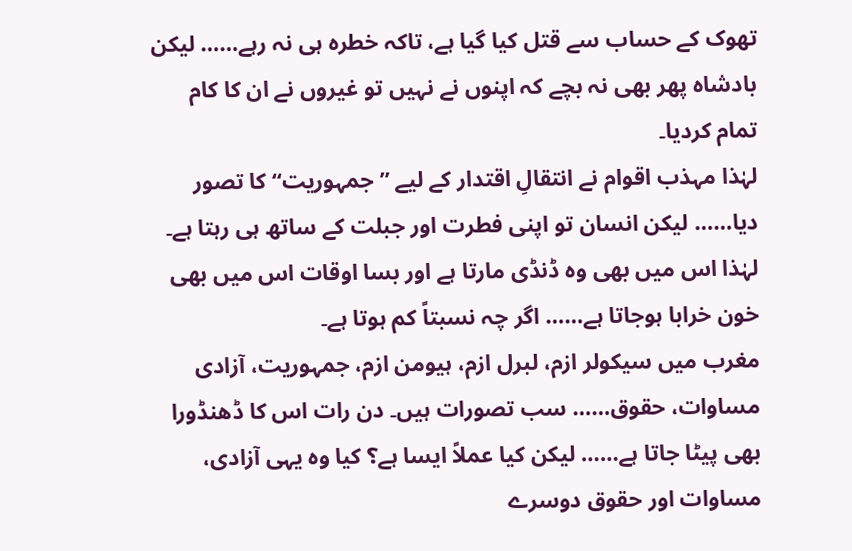تھوک کے حساب سے قتل کیا گیا ہے، تاکہ خطرہ ہی نہ رہے…… لیکن بادشاہ پھر بھی نہ بچے کہ اپنوں نے نہیں تو غیروں نے ان کا کام تمام کردیا۔
لہٰذا مہذب اقوام نے انتقالِ اقتدار کے لیے ’’جمہوریت‘‘ کا تصور دیا…… لیکن انسان تو اپنی فطرت اور جبلت کے ساتھ ہی رہتا ہے۔ لہٰذا اس میں بھی وہ ڈنڈی مارتا ہے اور بسا اوقات اس میں بھی خون خرابا ہوجاتا ہے…… اگر چہ نسبتاً کم ہوتا ہے۔
مغرب میں سیکولر ازم، لبرل ازم، ہیومن ازم، جمہوریت، آزادی مساوات، حقوق…… سب تصورات ہیں۔ دن رات اس کا ڈھنڈورا بھی پیٹا جاتا ہے…… لیکن کیا عملاً ایسا ہے؟ کیا وہ یہی آزادی، مساوات اور حقوق دوسرے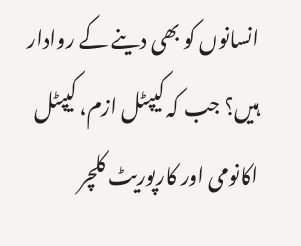انسانوں کو بھی دینے کے روادار ہیں؟ جب کہ کیپٹل ازم، کیپٹل اکانومی اور کارپوریٹ کلچر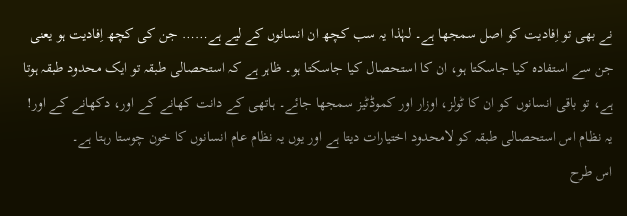نے بھی تو اِفادیت کو اصل سمجھا ہے۔ لہٰذا یہ سب کچھ ان انسانوں کے لیے ہے…… جن کی کچھ اِفادیت ہو یعنی جن سے استفادہ کیا جاسکتا ہو، ان کا استحصال کیا جاسکتا ہو۔ ظاہر ہے کہ استحصالی طبقہ تو ایک محدود طبقہ ہوتا ہے، تو باقی انسانوں کو ان کا ٹولز، اوزار اور کموڈٹیز سمجھا جائے۔ ہاتھی کے دانت کھانے کے اور، دکھانے کے اور! یہ نظام اس استحصالی طبقہ کو لامحدود اختیارات دیتا ہے اور یوں یہ نظام عام انسانوں کا خون چوستا رہتا ہے۔
اس طرح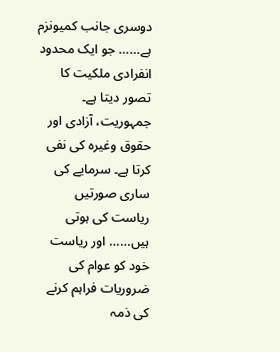دوسری جانب کمیونزم ہے…… جو ایک محدود انفرادی ملکیت کا تصور دیتا ہے۔ جمہوریت، آزادی اور حقوق وغیرہ کی نفی کرتا ہے۔ سرمایے کی ساری صورتیں ریاست کی ہوتی ہیں…… اور ریاست خود کو عوام کی ضروریات فراہم کرنے کی ذمہ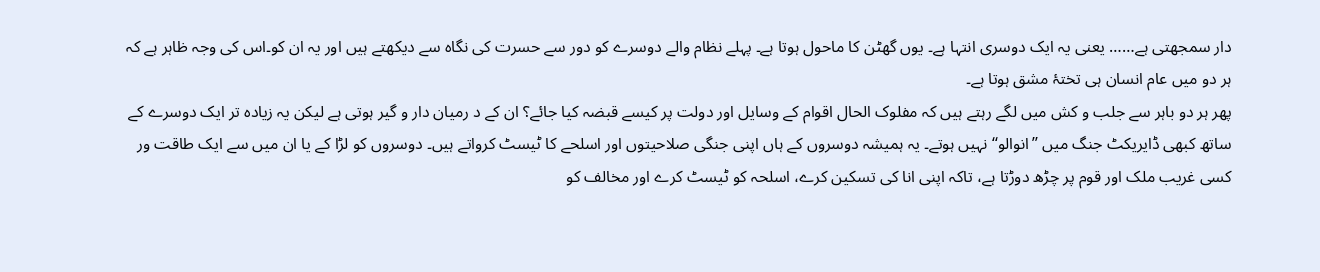دار سمجھتی ہے…… یعنی یہ ایک دوسری انتہا ہے۔ یوں گھٹن کا ماحول ہوتا ہے۔ پہلے نظام والے دوسرے کو دور سے حسرت کی نگاہ سے دیکھتے ہیں اور یہ ان کو۔اس کی وجہ ظاہر ہے کہ ہر دو میں عام انسان ہی تختۂ مشق ہوتا ہے۔
پھر ہر دو باہر سے جلب و کش میں لگے رہتے ہیں کہ مفلوک الحال اقوام کے وسایل اور دولت پر کیسے قبضہ کیا جائے؟ ان کے د رمیان دار و گیر ہوتی ہے لیکن یہ زیادہ تر ایک دوسرے کے ساتھ کبھی ڈایریکٹ جنگ میں ’’انوالو‘‘ نہیں ہوتے۔ یہ ہمیشہ دوسروں کے ہاں اپنی جنگی صلاحیتوں اور اسلحے کا ٹیسٹ کرواتے ہیں۔ دوسروں کو لڑا کے یا ان میں سے ایک طاقت ور کسی غریب ملک اور قوم پر چڑھ دوڑتا ہے، تاکہ اپنی انا کی تسکین کرے، اسلحہ کو ٹیسٹ کرے اور مخالف کو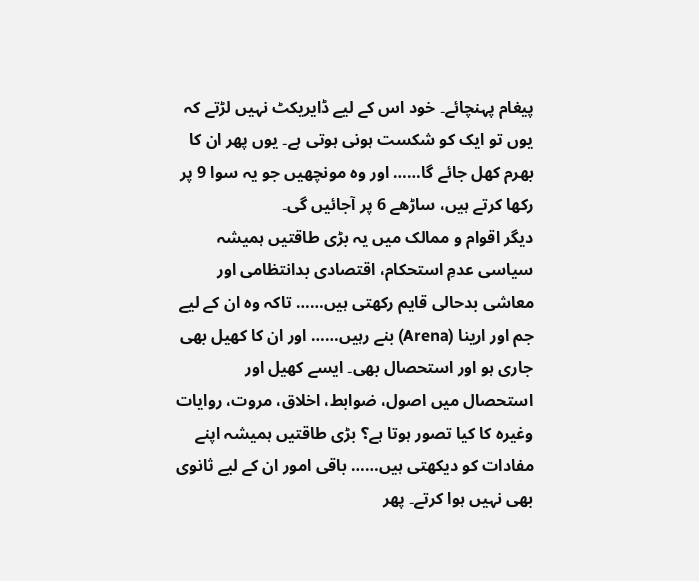پیغام پہنچائے۔ خود اس کے لیے ڈایریکٹ نہیں لڑتے کہ یوں تو ایک کو شکست ہونی ہوتی ہے۔ یوں پھر ان کا بھرم کھل جائے گا…… اور وہ مونچھیں جو یہ سوا 9 پر رکھا کرتے ہیں، ساڑھے 6 پر آجائیں گی۔
دیگر اقوام و ممالک میں یہ بڑی طاقتیں ہمیشہ سیاسی عدمِ استحکام، اقتصادی بدانتظامی اور معاشی بدحالی قایم رکھتی ہیں…… تاکہ وہ ان کے لیے جم اور ارینا (Arena) بنے رہیں…… اور ان کا کھیل بھی جاری ہو اور استحصال بھی۔ ایسے کھیل اور استحصال میں اصول، ضوابط، اخلاق، مروت، روایات وغیرہ کا کیا تصور ہوتا ہے؟ بڑی طاقتیں ہمیشہ اپنے مفادات کو دیکھتی ہیں…… باقی امور ان کے لیے ثانوی بھی نہیں ہوا کرتے۔ پھر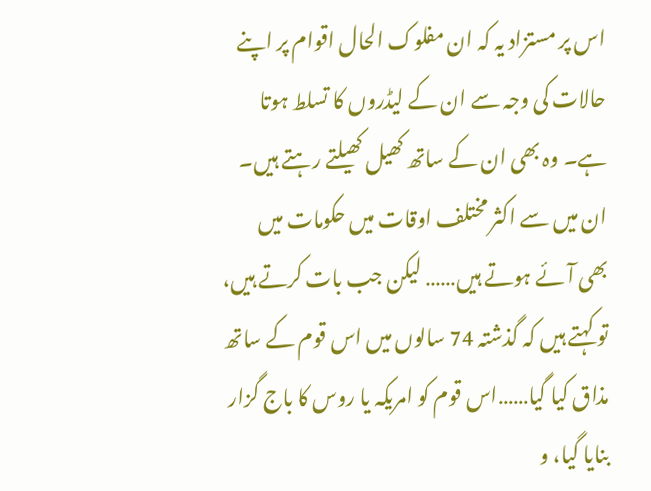اس پر مستزاد یہ کہ ان مفلوک الحال اقوام پر اپنے حالات کی وجہ سے ان کے لیڈروں کا تسلط ہوتا ہے۔ وہ بھی ان کے ساتھ کھیل کھیلتے رہتے ہیں۔ ان میں سے اکثر مختلف اوقات میں حکومات میں بھی آئے ہوتے ہیں…… لیکن جب بات کرتے ہیں، تو کہتے ہیں کہ گذشتہ 74 سالوں میں اس قوم کے ساتھ مذاق کیا گیا……اس قوم کو امریکہ یا روس کا باج گزار بنایا گیا، و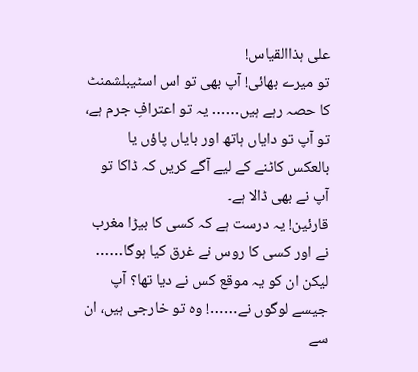علی ہذاالقیاس!
تو میرے بھائی! آپ بھی تو اس اسٹیبلشمنٹ کا حصہ رہے ہیں…… یہ تو اعترافِ جرم ہے، تو آپ تو دایاں ہاتھ اور بایاں پاؤں یا بالعکس کاٹنے کے لیے آگے کریں کہ ڈاکا تو آپ نے بھی ڈالا ہے۔
قارئین! یہ درست ہے کہ کسی کا بیڑا مغرب نے اور کسی کا روس نے غرق کیا ہوگا…… لیکن ان کو یہ موقع کس نے دیا تھا؟ آپ جیسے لوگوں نے……! وہ تو خارجی ہیں، ان سے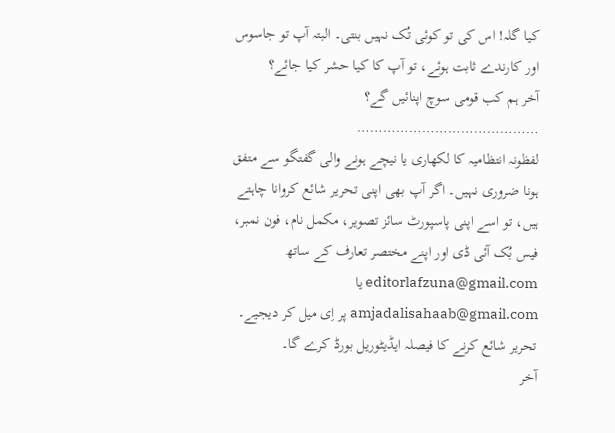کیا گلہ! اس کی تو کوئی تُک نہیں بنتی۔ البتہ آپ تو جاسوس اور کارندے ثابت ہوئے، تو آپ کا کیا حشر کیا جائے؟
آخر ہم کب قومی سوچ اپنائیں گے؟
……………………………………
لفظونہ انتظامیہ کا لکھاری یا نیچے ہونے والی گفتگو سے متفق ہونا ضروری نہیں۔ اگر آپ بھی اپنی تحریر شائع کروانا چاہتے ہیں، تو اسے اپنی پاسپورٹ سائز تصویر، مکمل نام، فون نمبر، فیس بُک آئی ڈی اور اپنے مختصر تعارف کے ساتھ editorlafzuna@gmail.com یا amjadalisahaab@gmail.com پر اِی میل کر دیجیے۔ تحریر شائع کرنے کا فیصلہ ایڈیٹوریل بورڈ کرے گا۔
آخر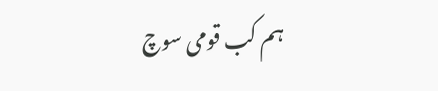ہم کب قومی سوچ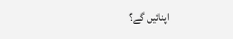اپنائیں گے؟